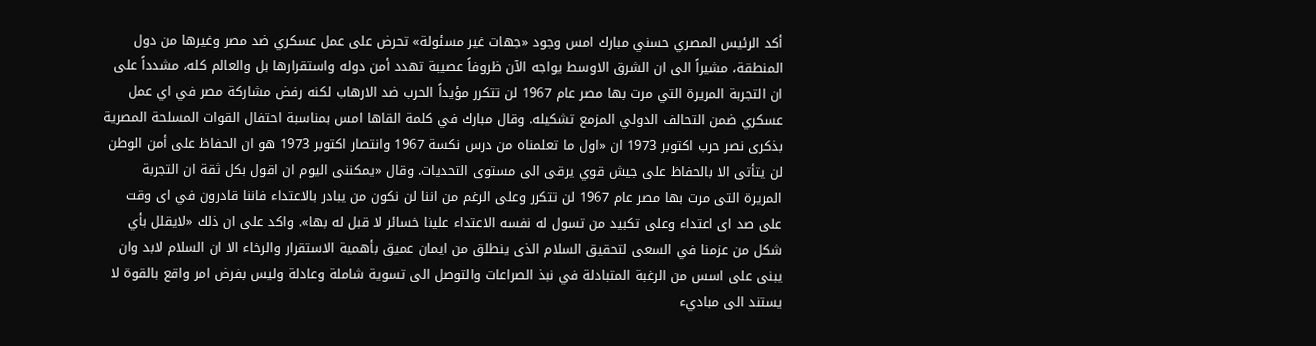أكد الرئيس المصري حسني مبارك امس وجود «جهات غير مسئولة» تحرض على عمل عسكري ضد مصر وغيرها من دول المنطقة، مشيراً الى ان الشرق الاوسط يواجه الآن ظروفاً عصيبة تهدد أمن دوله واستقرارها بل والعالم كله، مشدداً على ان التجربة المريرة التي مرت بها مصر عام 1967 لن تتكرر مؤيداً الحرب ضد الارهاب لكنه رفض مشاركة مصر في اي عمل عسكري ضمن التحالف الدولي المزمع تشكيله. وقال مبارك في كلمة القاها امس بمناسبة احتفال القوات المسلحة المصرية بذكرى نصر حرب اكتوبر 1973 ان «اول ما تعلمناه من درس نكسة 1967 وانتصار اكتوبر 1973 هو ان الحفاظ على أمن الوطن لن يتأتى الا بالحفاظ على جيش قوي يرقى الى مستوى التحديات. وقال «يمكننى اليوم ان اقول بكل ثقة ان التجربة المريرة التى مرت بها مصر عام 1967 لن تتكرر وعلى الرغم من اننا لن نكون من يبادر بالاعتداء فاننا قادرون في اى وقت على صد اى اعتداء وعلى تكبيد من تسول له نفسه الاعتداء علينا خسائر لا قبل له بها». واكد على ان ذلك «لايقلل بأي شكل من عزمنا في السعى لتحقيق السلام الذى ينطلق من ايمان عميق بأهمية الاستقرار والرخاء الا ان السلام لابد وان يبنى على اسس من الرغبة المتبادلة في نبذ الصراعات والتوصل الى تسوية شاملة وعادلة وليس بفرض امر واقع بالقوة لا يستند الى مباديء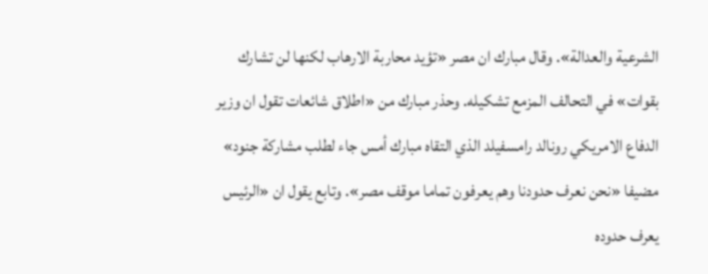الشرعية والعدالة». وقال مبارك ان مصر «تؤيد محاربة الارهاب لكنها لن تشارك بقوات» في التحالف المزمع تشكيله. وحذر مبارك من «اطلاق شائعات تقول ان وزير الدفاع الامريكي رونالد رامسفيلد الذي التقاه مبارك أمس جاء لطلب مشاركة جنود» مضيفا «نحن نعرف حدودنا وهم يعرفون تماما موقف مصر». وتابع يقول ان «الرئيس يعرف حدوده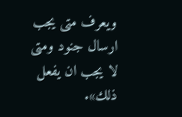ويعرف متى يجب ارسال جنود ومتى لا يجب ان يفعل ذلك».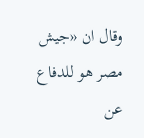وقال ان «جيش مصر هو للدفاع عن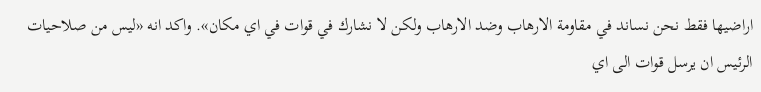اراضيها فقط نحن نساند في مقاومة الارهاب وضد الارهاب ولكن لا نشارك في قوات في اي مكان». واكد انه «ليس من صلاحيات الرئيس ان يرسل قوات الى اي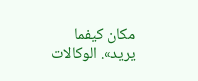مكان كيفما يريد». الوكالات